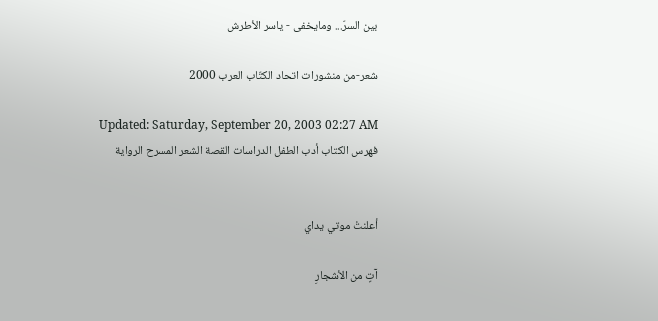بين السرّ... ومايخفى - ياسر الأطرش

شعر-من منشورات اتحاد الكتّاب العرب 2000

Updated: Saturday, September 20, 2003 02:27 AM
فهرس الكتاب أدب الطفل الدراسات القصة الشعر المسرح الرواية


أعلنتْ موتي يداي

آتٍ من الأشجارِ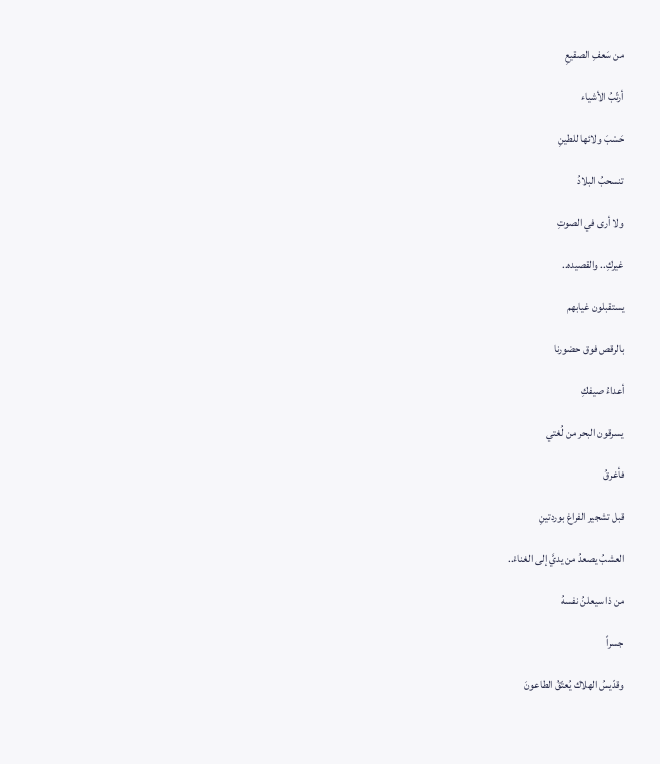من سَعفِ الصقيعِ

أرتّبُ الأشياء

حَسْبَ ولائها للطينِ

تنسحبُ البلادُ

ولا أرى في الصوتِ

غيركِ.. والقصيده..

يستقبلون غيابهم

بالرقص فوق حضورنا

أعداءُ صيفكِ

يسرقون البحر من لُغتي

فأغرقُ

قبل تشجير الفراغ بوردتينِ

العشبُ يصعدُ من يديَّ إلى الغناءْ..

من ذا سيعلنُ نفسهُ

جسراً

وقدّيسُ الهلاك يُعتّقُ الطاعونَ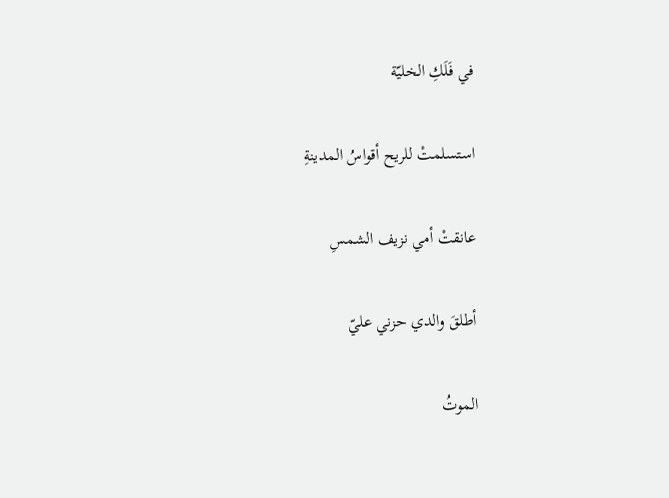في فَلَكِ الخليّة

استسلمتْ للريح أقواسُ المدينةِ

عانقتْ أمي نزيف الشمسِ

أطلقَ والدي حزني عليّ

الموتُ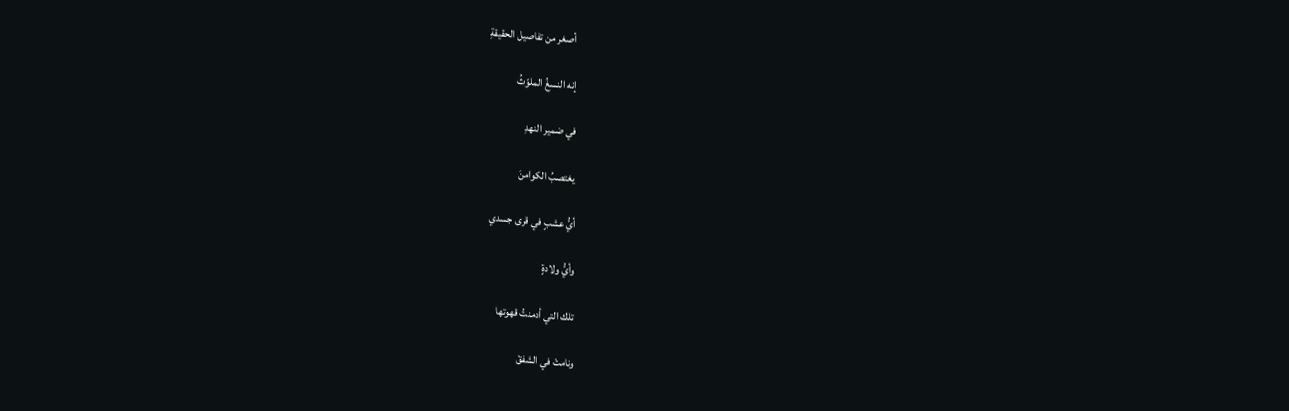أصغر من تفاصيل الحقيقةِ

إنه النسغُ الملوّثُ

في ضمير النهدِ

يغتصبُ الكوامنَ

أيُّ عشبٍ في قرى جسدي

وأيُّ ولادةٍ

تلك التي أدمنتُ قهوتها

ونامتْ في الشفقْ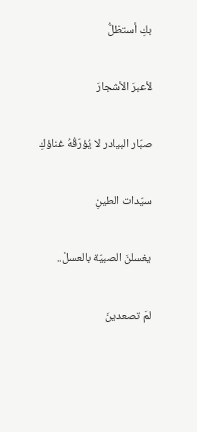بكِ أستظلُّ

لأعبرَ الأشجارَ

صبّار البيادر لا يُؤرّقُهُ غناؤكِ

سيّدات الطينِ

يغسلنَ الصبيّة بالعسلْ..

لمَ تصعدينَ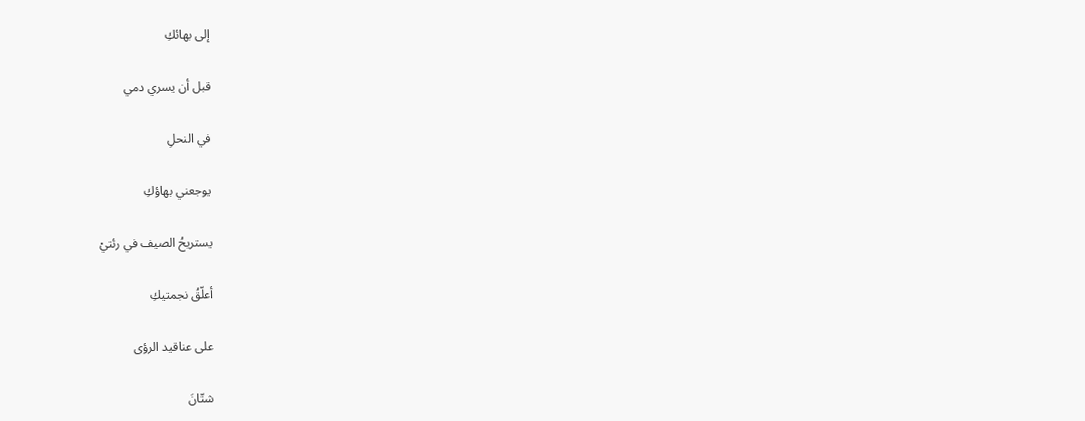إلى بهائكِ

قبل أن يسري دمي

في النحلِ

يوجعني بهاؤكِ

يستريحُ الصيف في رئتيْ

أعلّقُ نجمتيكِ

على عناقيد الرؤى

شتّانَ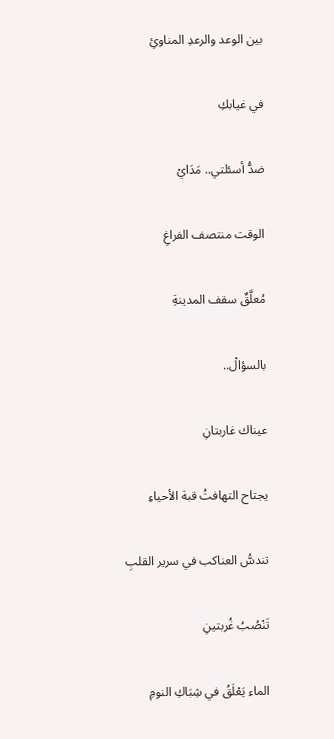بين الوعد والرعدِ المناوئِ

في غيابكِ

ضدُّ أسئلتي.. مَدَايْ

الوقت منتصف الفراغِ

مُعلَّقٌ سقف المدينةِ

بالسؤالْ..

عيناك غاربتانِ

يجتاح التهافتُ قبة الأحياءِ

تندسُّ العناكب في سرير القلبِ

تَنْصُبُ غُربتينِ

الماء يَعْلَقُ في شِبَاكِ النومِ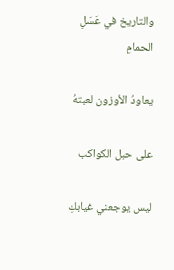والتاريخ في عَسَلِ الحمامِ

يعاودُ الأوزون لعبتهُ

على حبل الكواكب

ليس يوجعني غيابكِ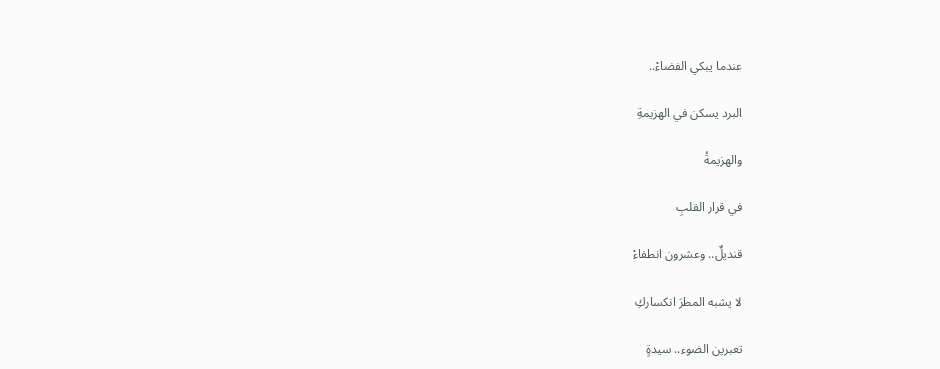عندما يبكي الفضاءْ..

البرد يسكن في الهزيمةِ

والهزيمةُ

في قرار القلبِ

قنديلٌ.. وعشرون انطفاءْ

لا يشبه المطرَ انكساركِ

تعبرين الضوء.. سيدةٍ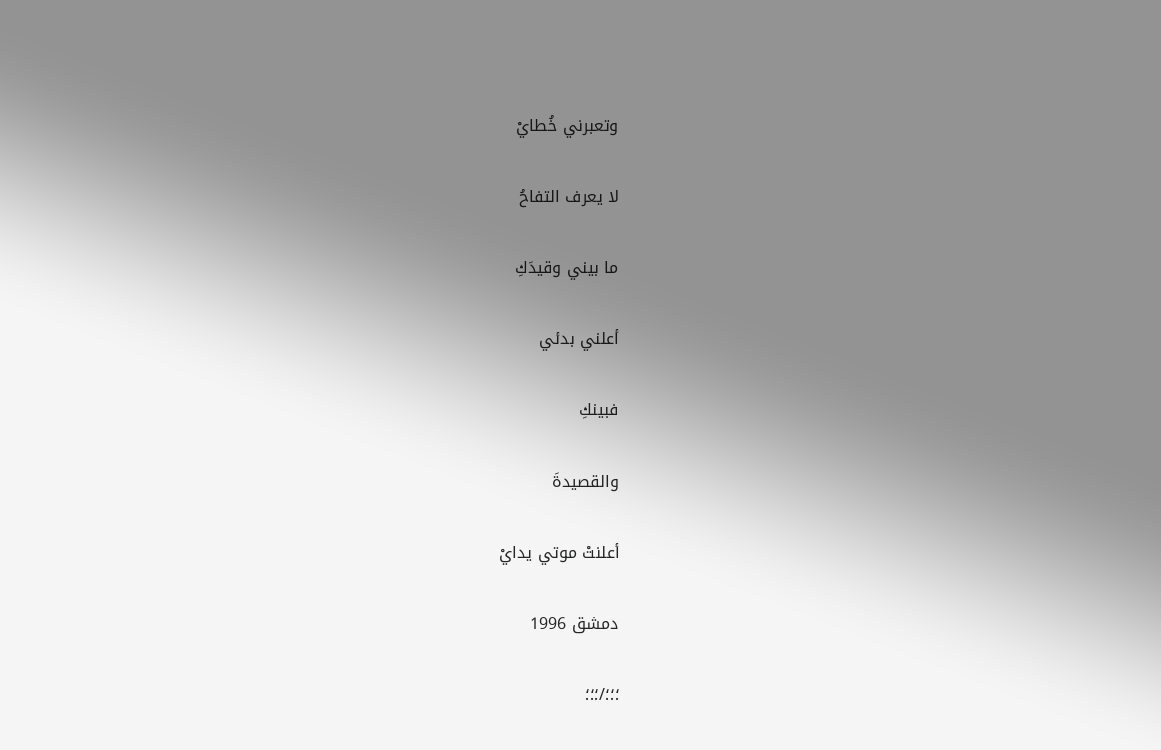وتعبرني خُطايْ

لا يعرف التفاحُ

ما بيني وقيدَكِ

أعلني بدئي

فبينكِ

والقصيدةَ

أعلنتْ موتي يدايْ

دمشق 1996

؛؛؛/؛؛؛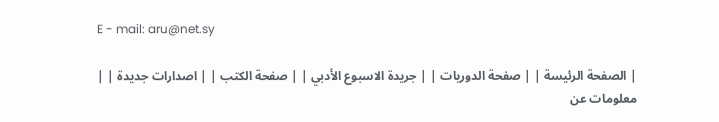E - mail: aru@net.sy

| الصفحة الرئيسة | | صفحة الدوريات | | جريدة الاسبوع الأدبي | | صفحة الكتب | | اصدارات جديدة | | معلومات عن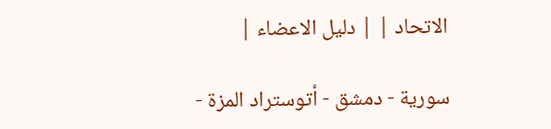الاتحاد | | دليل الاعضاء |

سورية - دمشق - أتوستراد المزة -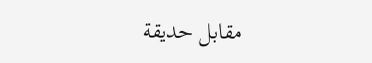مقابل حديقة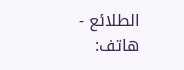الطلائع - هاتف: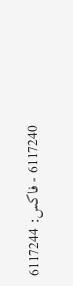6117240 - فاكس: 6117244